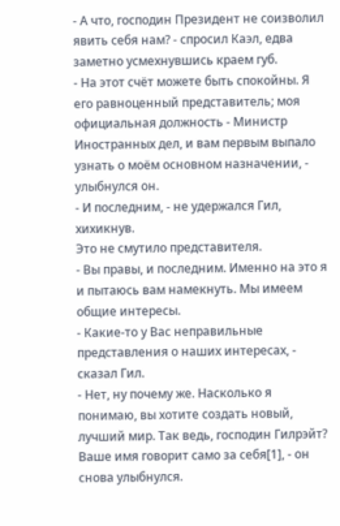- А что, господин Президент не соизволил явить себя нам? - спросил Каэл, едва заметно усмехнувшись краем губ.
- На этот счёт можете быть спокойны. Я его равноценный представитель; моя официальная должность - Министр Иностранных дел, и вам первым выпало узнать о моём основном назначении, - улыбнулся он.
- И последним, - не удержался Гил, хихикнув.
Это не смутило представителя.
- Вы правы, и последним. Именно на это я и пытаюсь вам намекнуть. Мы имеем общие интересы.
- Какие-то у Вас неправильные представления о наших интересах, - сказал Гил.
- Нет, ну почему же. Насколько я понимаю, вы хотите создать новый, лучший мир. Так ведь, господин Гилрэйт? Ваше имя говорит само за себя[1], - он снова улыбнулся.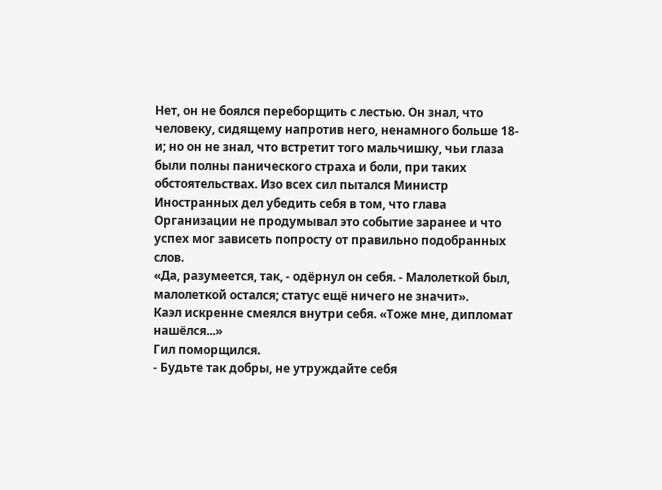Нет, он не боялся переборщить с лестью. Он знал, что человеку, сидящему напротив него, ненамного больше 18-и; но он не знал, что встретит того мальчишку, чьи глаза были полны панического страха и боли, при таких обстоятельствах. Изо всех сил пытался Министр Иностранных дел убедить себя в том, что глава Организации не продумывал это событие заранее и что успех мог зависеть попросту от правильно подобранных слов.
«Да, разумеется, так, - одёрнул он себя. - Малолеткой был, малолеткой остался; статус ещё ничего не значит».
Каэл искренне смеялся внутри себя. «Тоже мне, дипломат нашёлся...»
Гил поморщился.
- Будьте так добры, не утруждайте себя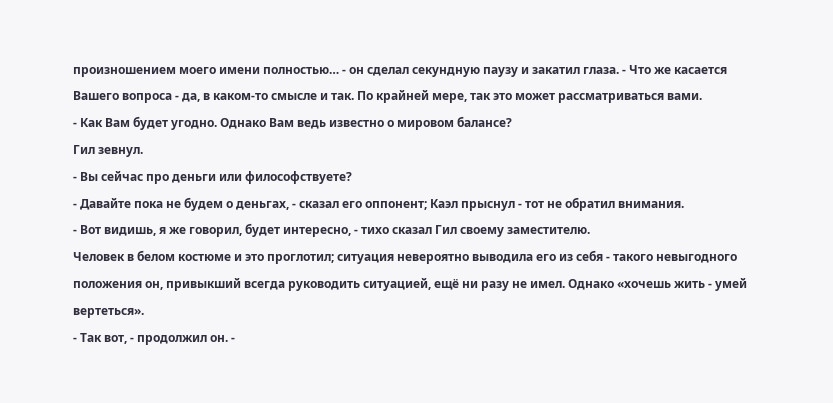произношением моего имени полностью… - он сделал секундную паузу и закатил глаза. - Что же касается Вашего вопроса - да, в каком-то смысле и так. По крайней мере, так это может рассматриваться вами.
- Как Вам будет угодно. Однако Вам ведь известно о мировом балансе?
Гил зевнул.
- Вы сейчас про деньги или философствуете?
- Давайте пока не будем о деньгах, - сказал его оппонент; Каэл прыснул - тот не обратил внимания.
- Вот видишь, я же говорил, будет интересно, - тихо сказал Гил своему заместителю.
Человек в белом костюме и это проглотил; ситуация невероятно выводила его из себя - такого невыгодного положения он, привыкший всегда руководить ситуацией, ещё ни разу не имел. Однако «хочешь жить - умей вертеться».
- Так вот, - продолжил он. -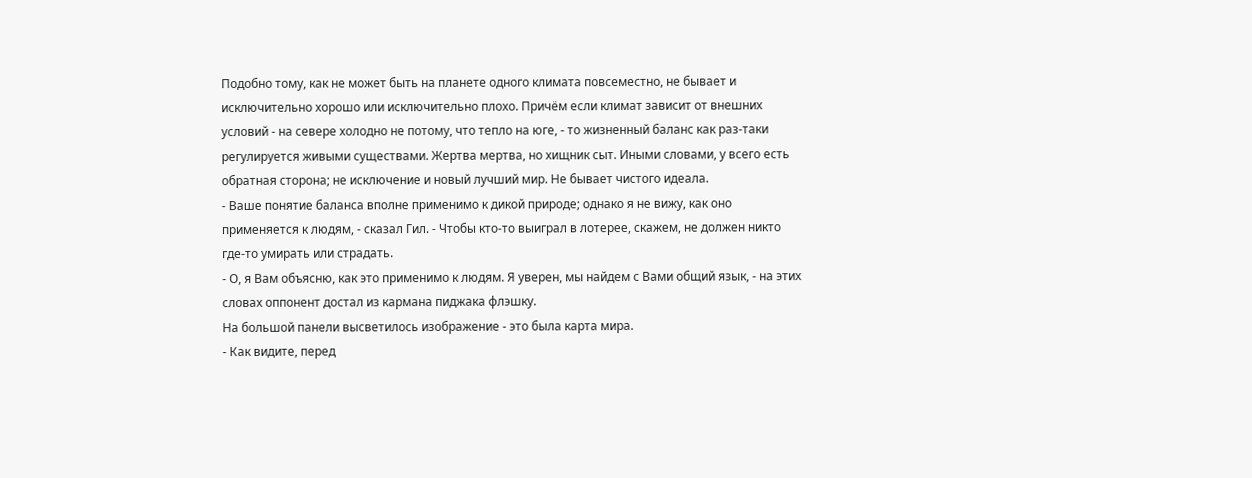Подобно тому, как не может быть на планете одного климата повсеместно, не бывает и исключительно хорошо или исключительно плохо. Причём если климат зависит от внешних условий - на севере холодно не потому, что тепло на юге, - то жизненный баланс как раз-таки регулируется живыми существами. Жертва мертва, но хищник сыт. Иными словами, у всего есть обратная сторона; не исключение и новый лучший мир. Не бывает чистого идеала.
- Ваше понятие баланса вполне применимо к дикой природе; однако я не вижу, как оно применяется к людям, - сказал Гил. - Чтобы кто-то выиграл в лотерее, скажем, не должен никто где-то умирать или страдать.
- О, я Вам объясню, как это применимо к людям. Я уверен, мы найдем с Вами общий язык, - на этих словах оппонент достал из кармана пиджака флэшку.
На большой панели высветилось изображение - это была карта мира.
- Как видите, перед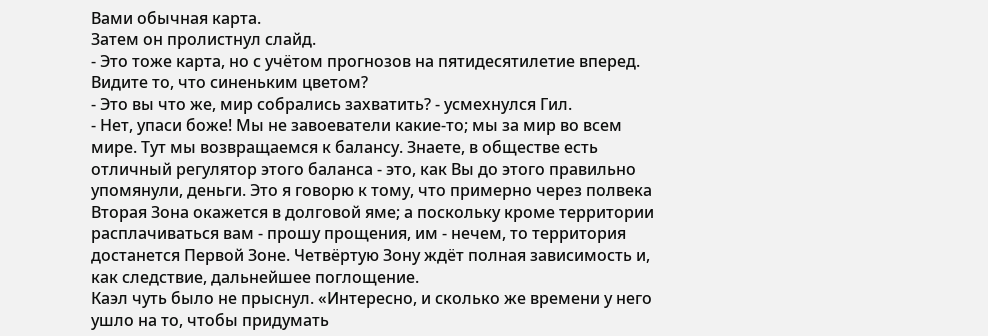Вами обычная карта.
Затем он пролистнул слайд.
- Это тоже карта, но с учётом прогнозов на пятидесятилетие вперед. Видите то, что синеньким цветом?
- Это вы что же, мир собрались захватить? - усмехнулся Гил.
- Нет, упаси боже! Мы не завоеватели какие-то; мы за мир во всем мире. Тут мы возвращаемся к балансу. Знаете, в обществе есть отличный регулятор этого баланса - это, как Вы до этого правильно упомянули, деньги. Это я говорю к тому, что примерно через полвека Вторая Зона окажется в долговой яме; а поскольку кроме территории расплачиваться вам - прошу прощения, им - нечем, то территория достанется Первой Зоне. Четвёртую Зону ждёт полная зависимость и, как следствие, дальнейшее поглощение.
Каэл чуть было не прыснул. «Интересно, и сколько же времени у него ушло на то, чтобы придумать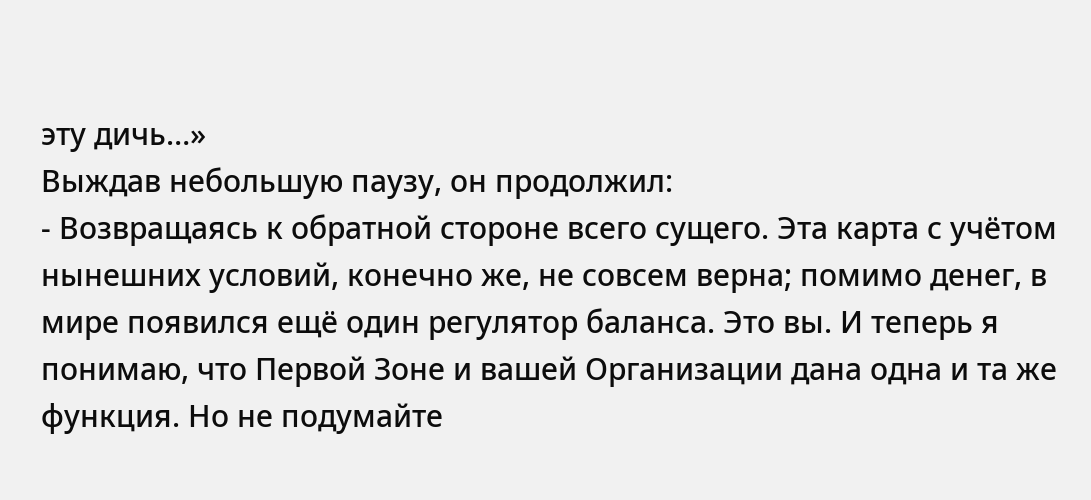эту дичь…»
Выждав небольшую паузу, он продолжил:
- Возвращаясь к обратной стороне всего сущего. Эта карта с учётом нынешних условий, конечно же, не совсем верна; помимо денег, в мире появился ещё один регулятор баланса. Это вы. И теперь я понимаю, что Первой Зоне и вашей Организации дана одна и та же функция. Но не подумайте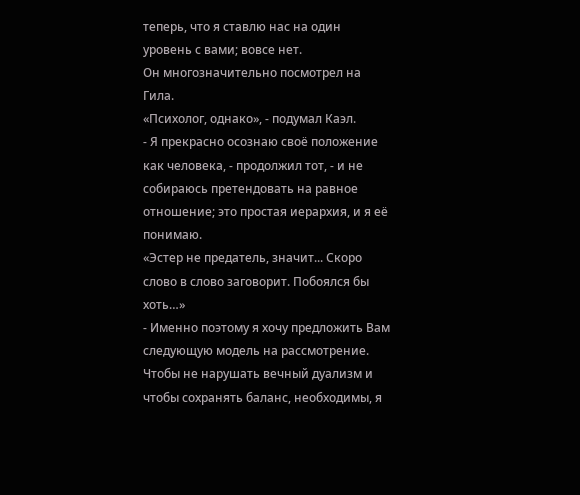теперь, что я ставлю нас на один уровень с вами; вовсе нет.
Он многозначительно посмотрел на Гила.
«Психолог, однако», - подумал Каэл.
- Я прекрасно осознаю своё положение как человека, - продолжил тот, - и не собираюсь претендовать на равное отношение; это простая иерархия, и я её понимаю.
«Эстер не предатель, значит... Скоро слово в слово заговорит. Побоялся бы хоть…»
- Именно поэтому я хочу предложить Вам следующую модель на рассмотрение. Чтобы не нарушать вечный дуализм и чтобы сохранять баланс, необходимы, я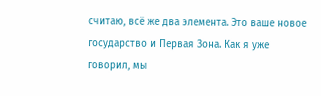считаю, всё же два элемента. Это ваше новое государство и Первая Зона. Как я уже говорил, мы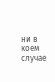ни в коем случае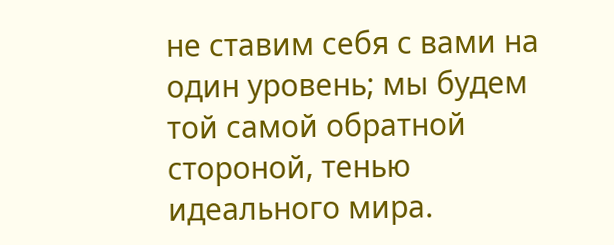не ставим себя с вами на один уровень; мы будем той самой обратной стороной, тенью идеального мира.